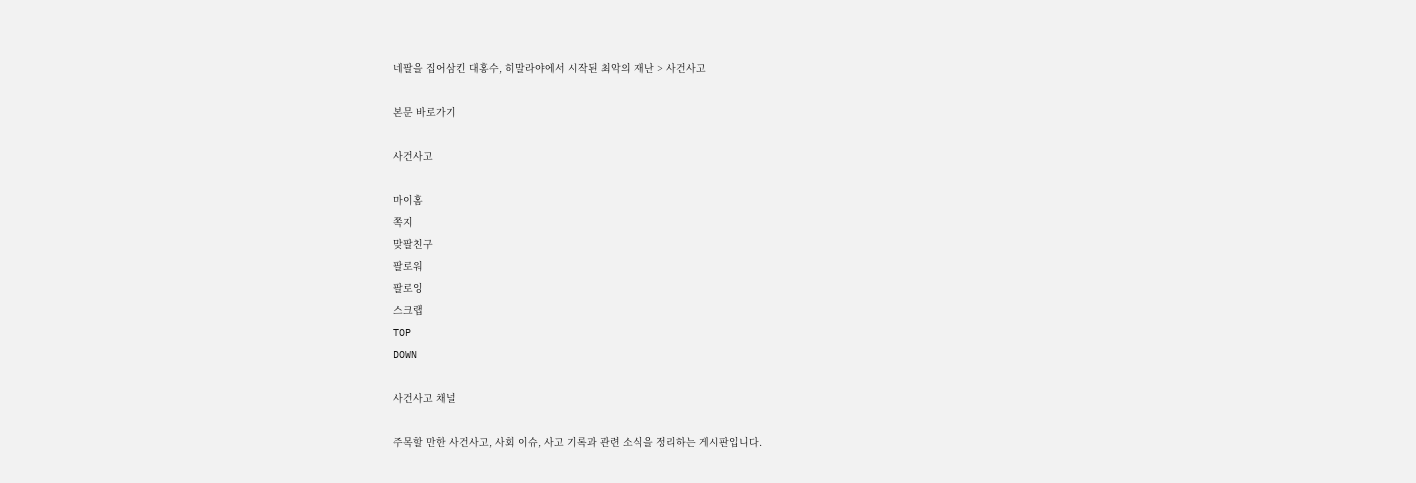네팔을 집어삼킨 대홍수, 히말라야에서 시작된 최악의 재난 > 사건사고

본문 바로가기

사건사고

마이홈
쪽지
맞팔친구
팔로워
팔로잉
스크랩
TOP
DOWN

사건사고 채널

주목할 만한 사건사고, 사회 이슈, 사고 기록과 관련 소식을 정리하는 게시판입니다.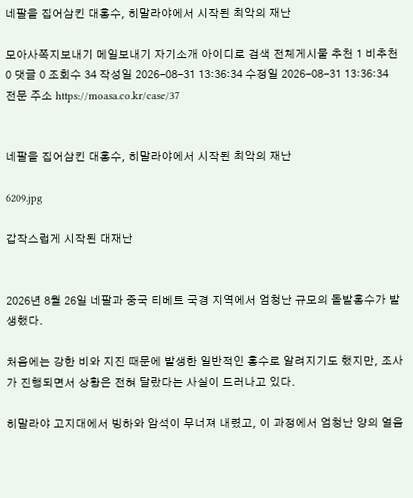네팔을 집어삼킨 대홍수, 히말라야에서 시작된 최악의 재난

모아사쪽지보내기 메일보내기 자기소개 아이디로 검색 전체게시물 추천 1 비추천 0 댓글 0 조회수 34 작성일 2026-08-31 13:36:34 수정일 2026-08-31 13:36:34
전문 주소 https://moasa.co.kr/case/37


네팔을 집어삼킨 대홍수, 히말라야에서 시작된 최악의 재난

6209.jpg

갑작스럽게 시작된 대재난


2026년 8월 26일 네팔과 중국 티베트 국경 지역에서 엄청난 규모의 돌발홍수가 발생했다.

처음에는 강한 비와 지진 때문에 발생한 일반적인 홍수로 알려지기도 했지만, 조사가 진행되면서 상황은 전혀 달랐다는 사실이 드러나고 있다.

히말라야 고지대에서 빙하와 암석이 무너져 내렸고, 이 과정에서 엄청난 양의 얼음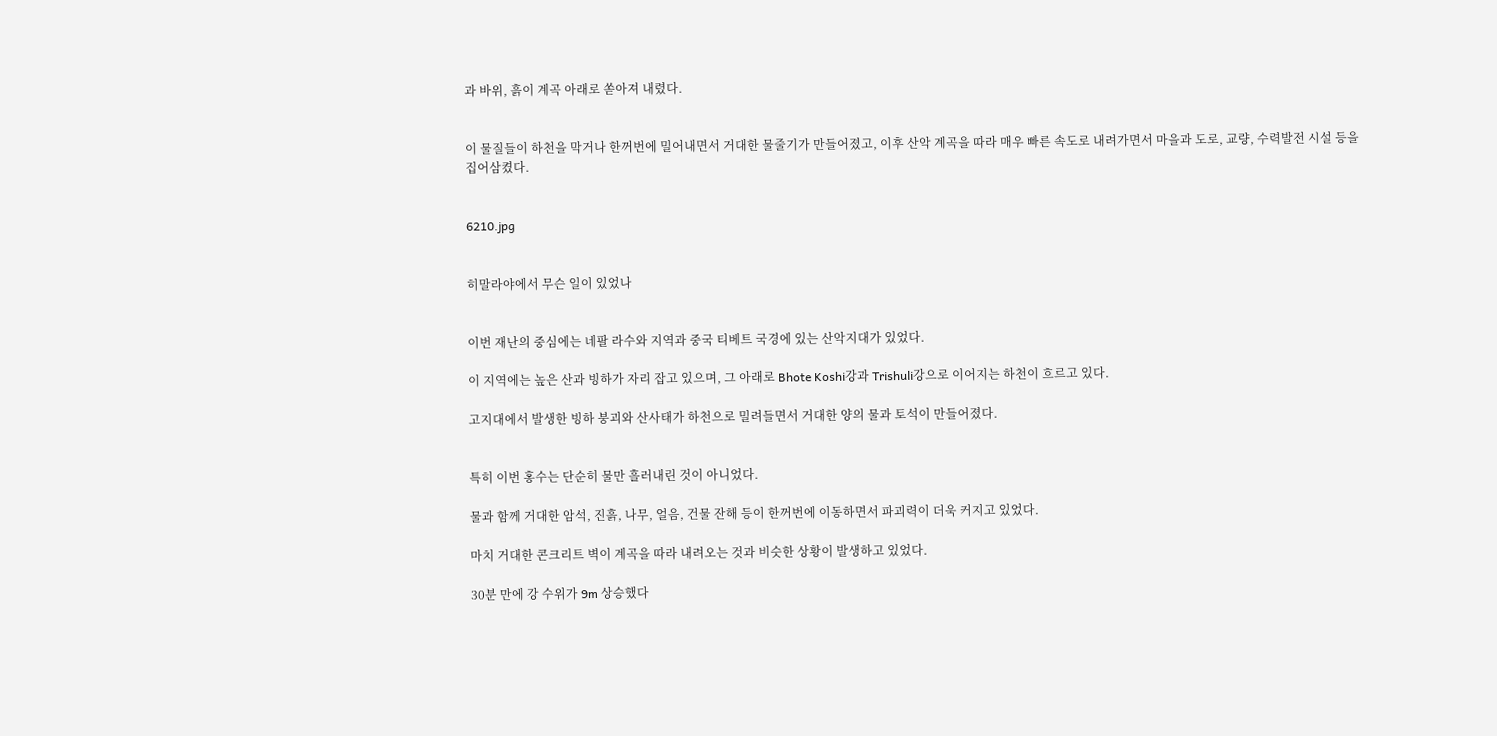과 바위, 흙이 계곡 아래로 쏟아져 내렸다.


이 물질들이 하천을 막거나 한꺼번에 밀어내면서 거대한 물줄기가 만들어졌고, 이후 산악 계곡을 따라 매우 빠른 속도로 내려가면서 마을과 도로, 교량, 수력발전 시설 등을 집어삼켰다.


6210.jpg


히말라야에서 무슨 일이 있었나


이번 재난의 중심에는 네팔 라수와 지역과 중국 티베트 국경에 있는 산악지대가 있었다.

이 지역에는 높은 산과 빙하가 자리 잡고 있으며, 그 아래로 Bhote Koshi강과 Trishuli강으로 이어지는 하천이 흐르고 있다.

고지대에서 발생한 빙하 붕괴와 산사태가 하천으로 밀려들면서 거대한 양의 물과 토석이 만들어졌다.


특히 이번 홍수는 단순히 물만 흘러내린 것이 아니었다.

물과 함께 거대한 암석, 진흙, 나무, 얼음, 건물 잔해 등이 한꺼번에 이동하면서 파괴력이 더욱 커지고 있었다.

마치 거대한 콘크리트 벽이 계곡을 따라 내려오는 것과 비슷한 상황이 발생하고 있었다.

30분 만에 강 수위가 9m 상승했다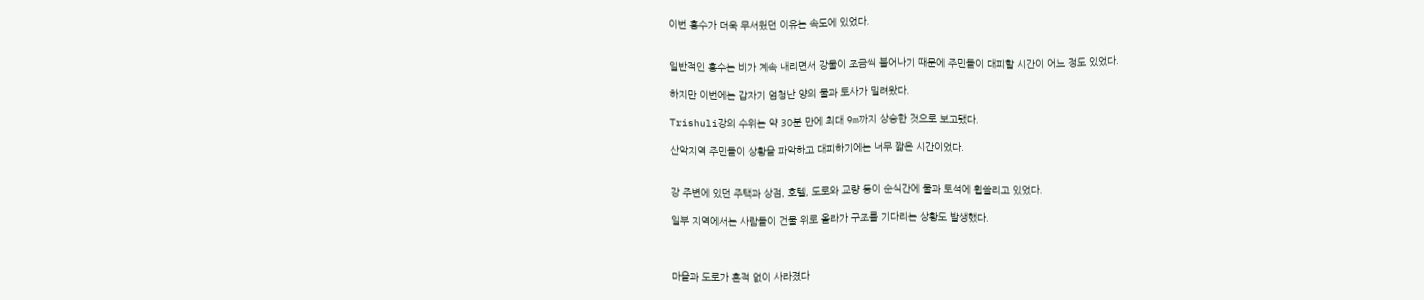이번 홍수가 더욱 무서웠던 이유는 속도에 있었다.


일반적인 홍수는 비가 계속 내리면서 강물이 조금씩 불어나기 때문에 주민들이 대피할 시간이 어느 정도 있었다.

하지만 이번에는 갑자기 엄청난 양의 물과 토사가 밀려왔다.

Trishuli강의 수위는 약 30분 만에 최대 9m까지 상승한 것으로 보고됐다.

산악지역 주민들이 상황을 파악하고 대피하기에는 너무 짧은 시간이었다.


강 주변에 있던 주택과 상점, 호텔, 도로와 교량 등이 순식간에 물과 토석에 휩쓸리고 있었다.

일부 지역에서는 사람들이 건물 위로 올라가 구조를 기다리는 상황도 발생했다.



마을과 도로가 흔적 없이 사라졌다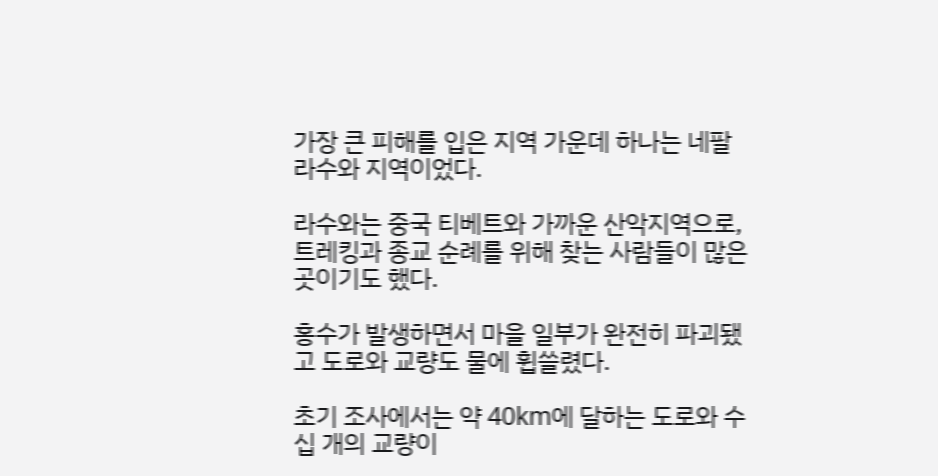가장 큰 피해를 입은 지역 가운데 하나는 네팔 라수와 지역이었다.

라수와는 중국 티베트와 가까운 산악지역으로, 트레킹과 종교 순례를 위해 찾는 사람들이 많은 곳이기도 했다.

홍수가 발생하면서 마을 일부가 완전히 파괴됐고 도로와 교량도 물에 휩쓸렸다.

초기 조사에서는 약 40km에 달하는 도로와 수십 개의 교량이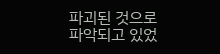파괴된 것으로 파악되고 있었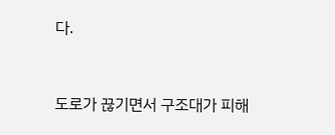다.


도로가 끊기면서 구조대가 피해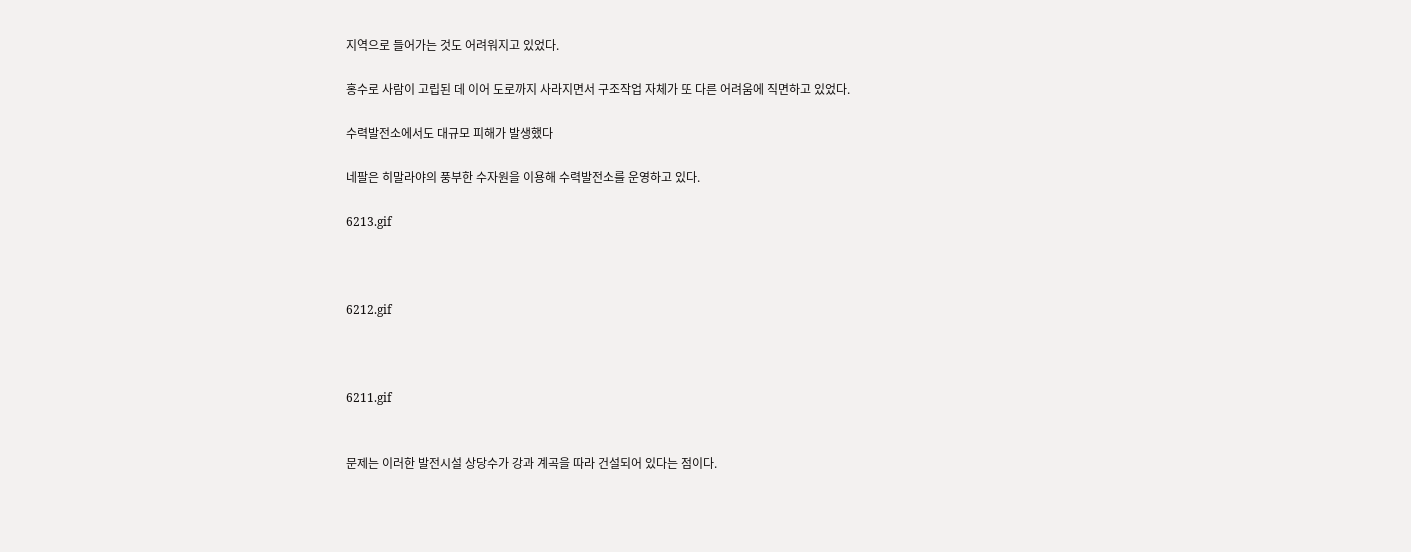지역으로 들어가는 것도 어려워지고 있었다.

홍수로 사람이 고립된 데 이어 도로까지 사라지면서 구조작업 자체가 또 다른 어려움에 직면하고 있었다.

수력발전소에서도 대규모 피해가 발생했다

네팔은 히말라야의 풍부한 수자원을 이용해 수력발전소를 운영하고 있다.

6213.gif



6212.gif



6211.gif


문제는 이러한 발전시설 상당수가 강과 계곡을 따라 건설되어 있다는 점이다.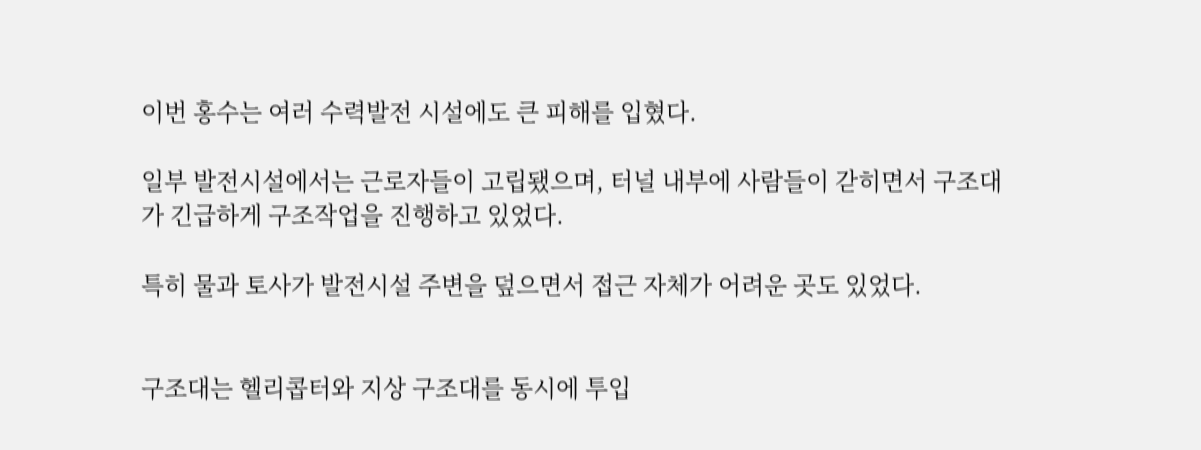이번 홍수는 여러 수력발전 시설에도 큰 피해를 입혔다.

일부 발전시설에서는 근로자들이 고립됐으며, 터널 내부에 사람들이 갇히면서 구조대가 긴급하게 구조작업을 진행하고 있었다.

특히 물과 토사가 발전시설 주변을 덮으면서 접근 자체가 어려운 곳도 있었다.


구조대는 헬리콥터와 지상 구조대를 동시에 투입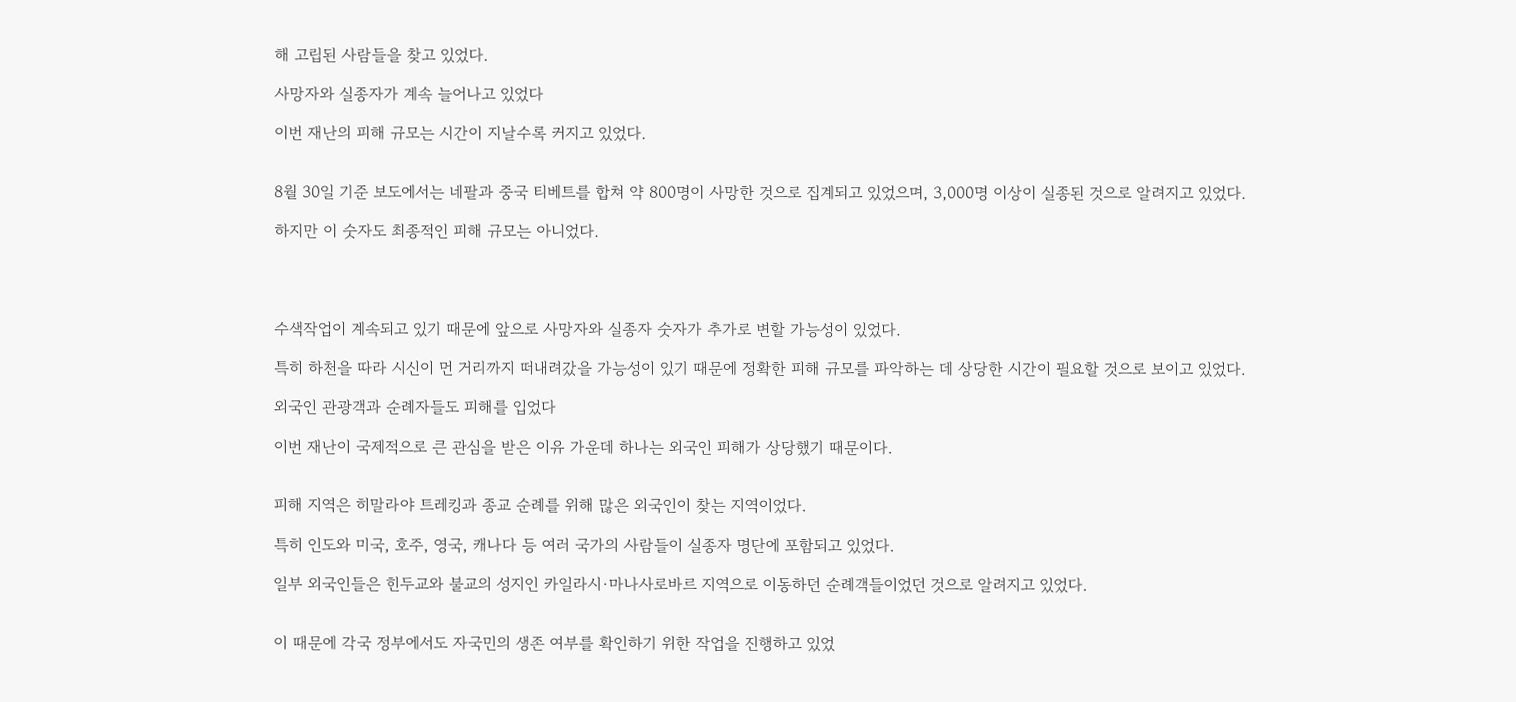해 고립된 사람들을 찾고 있었다.

사망자와 실종자가 계속 늘어나고 있었다

이번 재난의 피해 규모는 시간이 지날수록 커지고 있었다.


8월 30일 기준 보도에서는 네팔과 중국 티베트를 합쳐 약 800명이 사망한 것으로 집계되고 있었으며, 3,000명 이상이 실종된 것으로 알려지고 있었다.

하지만 이 숫자도 최종적인 피해 규모는 아니었다.




수색작업이 계속되고 있기 때문에 앞으로 사망자와 실종자 숫자가 추가로 변할 가능성이 있었다.

특히 하천을 따라 시신이 먼 거리까지 떠내려갔을 가능성이 있기 때문에 정확한 피해 규모를 파악하는 데 상당한 시간이 필요할 것으로 보이고 있었다.

외국인 관광객과 순례자들도 피해를 입었다

이번 재난이 국제적으로 큰 관심을 받은 이유 가운데 하나는 외국인 피해가 상당했기 때문이다.


피해 지역은 히말라야 트레킹과 종교 순례를 위해 많은 외국인이 찾는 지역이었다.

특히 인도와 미국, 호주, 영국, 캐나다 등 여러 국가의 사람들이 실종자 명단에 포함되고 있었다.

일부 외국인들은 힌두교와 불교의 성지인 카일라시·마나사로바르 지역으로 이동하던 순례객들이었던 것으로 알려지고 있었다.


이 때문에 각국 정부에서도 자국민의 생존 여부를 확인하기 위한 작업을 진행하고 있었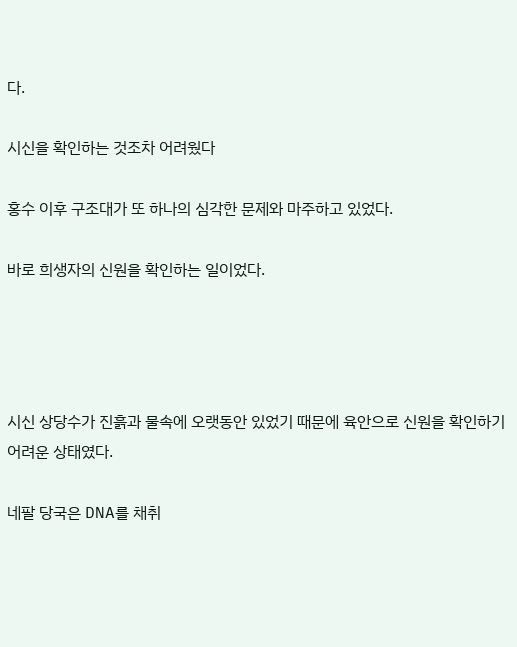다.

시신을 확인하는 것조차 어려웠다

홍수 이후 구조대가 또 하나의 심각한 문제와 마주하고 있었다.

바로 희생자의 신원을 확인하는 일이었다.




시신 상당수가 진흙과 물속에 오랫동안 있었기 때문에 육안으로 신원을 확인하기 어려운 상태였다.

네팔 당국은 DNA를 채취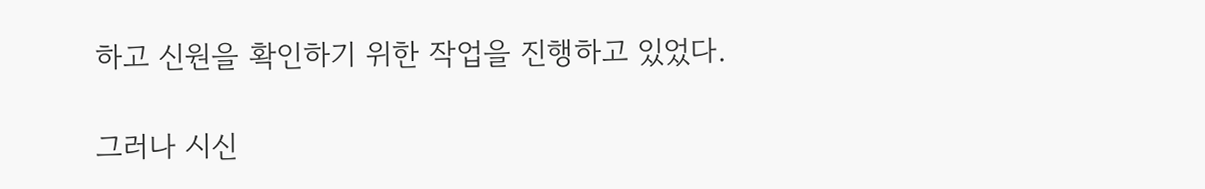하고 신원을 확인하기 위한 작업을 진행하고 있었다.

그러나 시신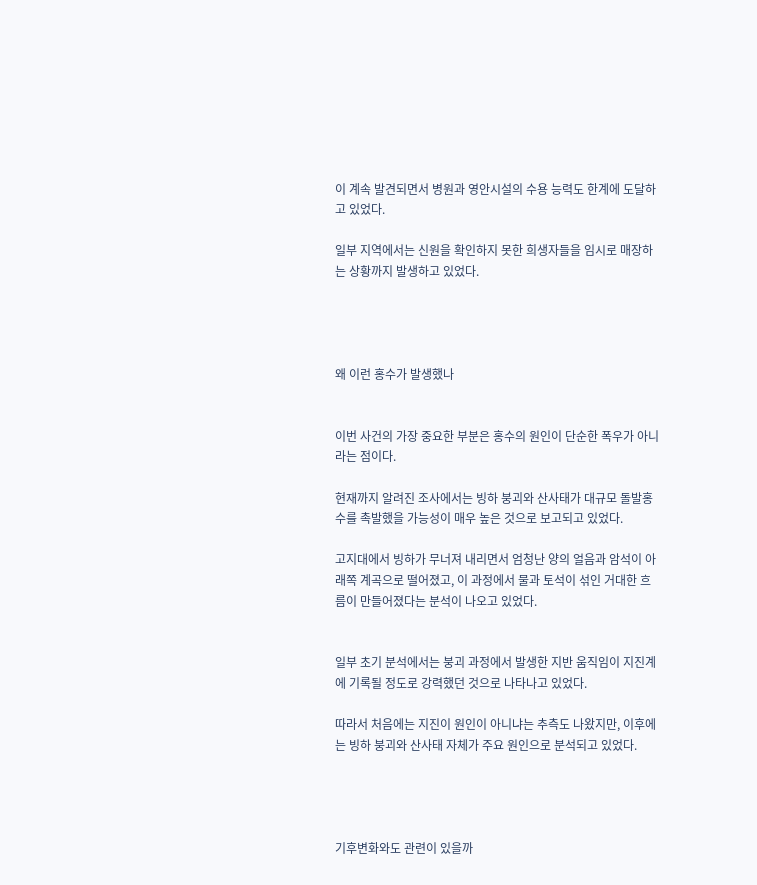이 계속 발견되면서 병원과 영안시설의 수용 능력도 한계에 도달하고 있었다.

일부 지역에서는 신원을 확인하지 못한 희생자들을 임시로 매장하는 상황까지 발생하고 있었다.




왜 이런 홍수가 발생했나


이번 사건의 가장 중요한 부분은 홍수의 원인이 단순한 폭우가 아니라는 점이다.

현재까지 알려진 조사에서는 빙하 붕괴와 산사태가 대규모 돌발홍수를 촉발했을 가능성이 매우 높은 것으로 보고되고 있었다.

고지대에서 빙하가 무너져 내리면서 엄청난 양의 얼음과 암석이 아래쪽 계곡으로 떨어졌고, 이 과정에서 물과 토석이 섞인 거대한 흐름이 만들어졌다는 분석이 나오고 있었다.


일부 초기 분석에서는 붕괴 과정에서 발생한 지반 움직임이 지진계에 기록될 정도로 강력했던 것으로 나타나고 있었다.

따라서 처음에는 지진이 원인이 아니냐는 추측도 나왔지만, 이후에는 빙하 붕괴와 산사태 자체가 주요 원인으로 분석되고 있었다.




기후변화와도 관련이 있을까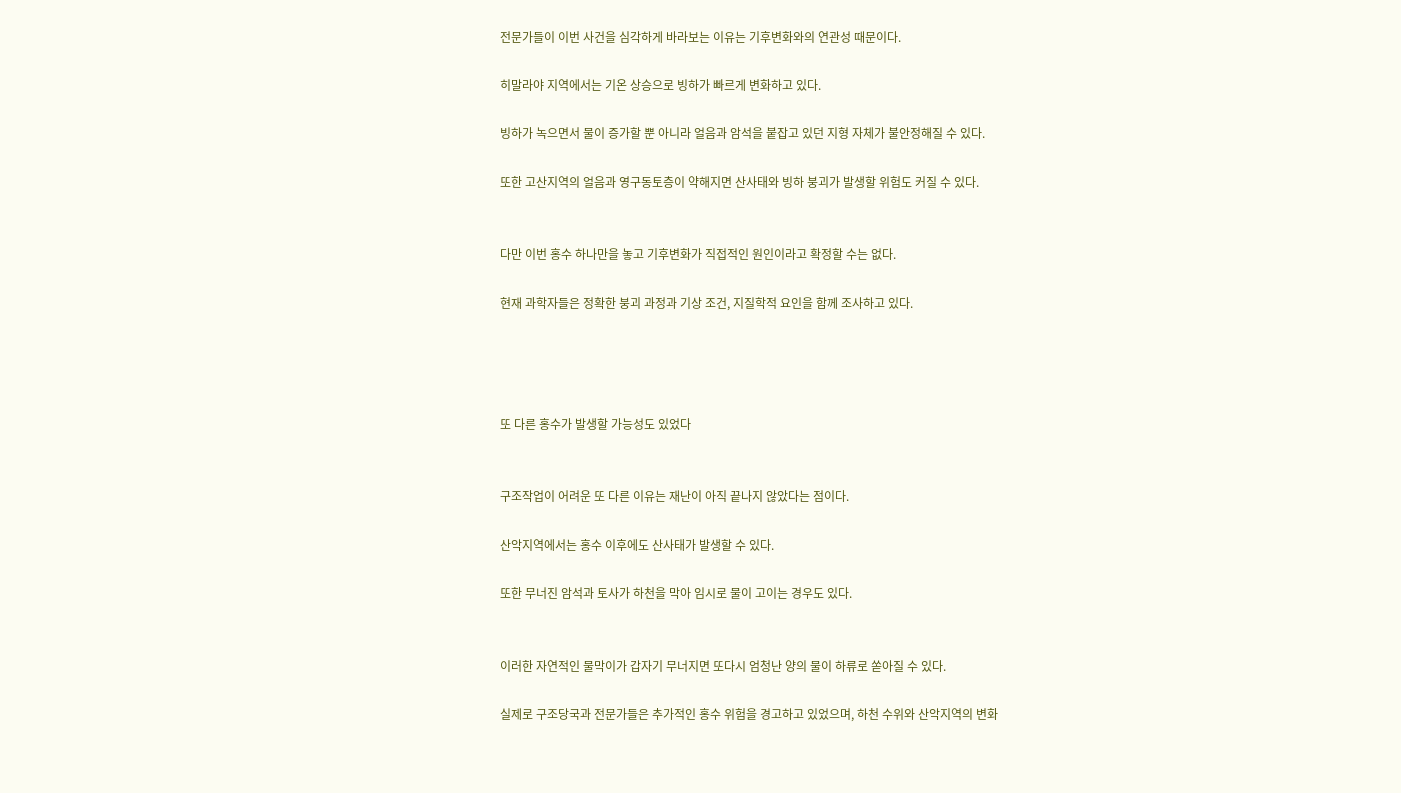전문가들이 이번 사건을 심각하게 바라보는 이유는 기후변화와의 연관성 때문이다.

히말라야 지역에서는 기온 상승으로 빙하가 빠르게 변화하고 있다.

빙하가 녹으면서 물이 증가할 뿐 아니라 얼음과 암석을 붙잡고 있던 지형 자체가 불안정해질 수 있다.

또한 고산지역의 얼음과 영구동토층이 약해지면 산사태와 빙하 붕괴가 발생할 위험도 커질 수 있다.


다만 이번 홍수 하나만을 놓고 기후변화가 직접적인 원인이라고 확정할 수는 없다.

현재 과학자들은 정확한 붕괴 과정과 기상 조건, 지질학적 요인을 함께 조사하고 있다.




또 다른 홍수가 발생할 가능성도 있었다


구조작업이 어려운 또 다른 이유는 재난이 아직 끝나지 않았다는 점이다.

산악지역에서는 홍수 이후에도 산사태가 발생할 수 있다.

또한 무너진 암석과 토사가 하천을 막아 임시로 물이 고이는 경우도 있다.


이러한 자연적인 물막이가 갑자기 무너지면 또다시 엄청난 양의 물이 하류로 쏟아질 수 있다.

실제로 구조당국과 전문가들은 추가적인 홍수 위험을 경고하고 있었으며, 하천 수위와 산악지역의 변화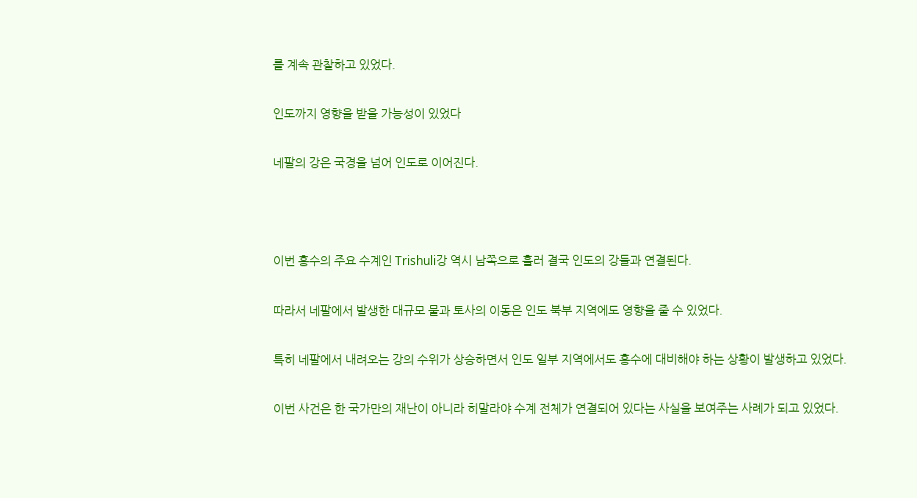를 계속 관찰하고 있었다.

인도까지 영향을 받을 가능성이 있었다

네팔의 강은 국경을 넘어 인도로 이어진다.



이번 홍수의 주요 수계인 Trishuli강 역시 남쪽으로 흘러 결국 인도의 강들과 연결된다.

따라서 네팔에서 발생한 대규모 물과 토사의 이동은 인도 북부 지역에도 영향을 줄 수 있었다.

특히 네팔에서 내려오는 강의 수위가 상승하면서 인도 일부 지역에서도 홍수에 대비해야 하는 상황이 발생하고 있었다.

이번 사건은 한 국가만의 재난이 아니라 히말라야 수계 전체가 연결되어 있다는 사실을 보여주는 사례가 되고 있었다.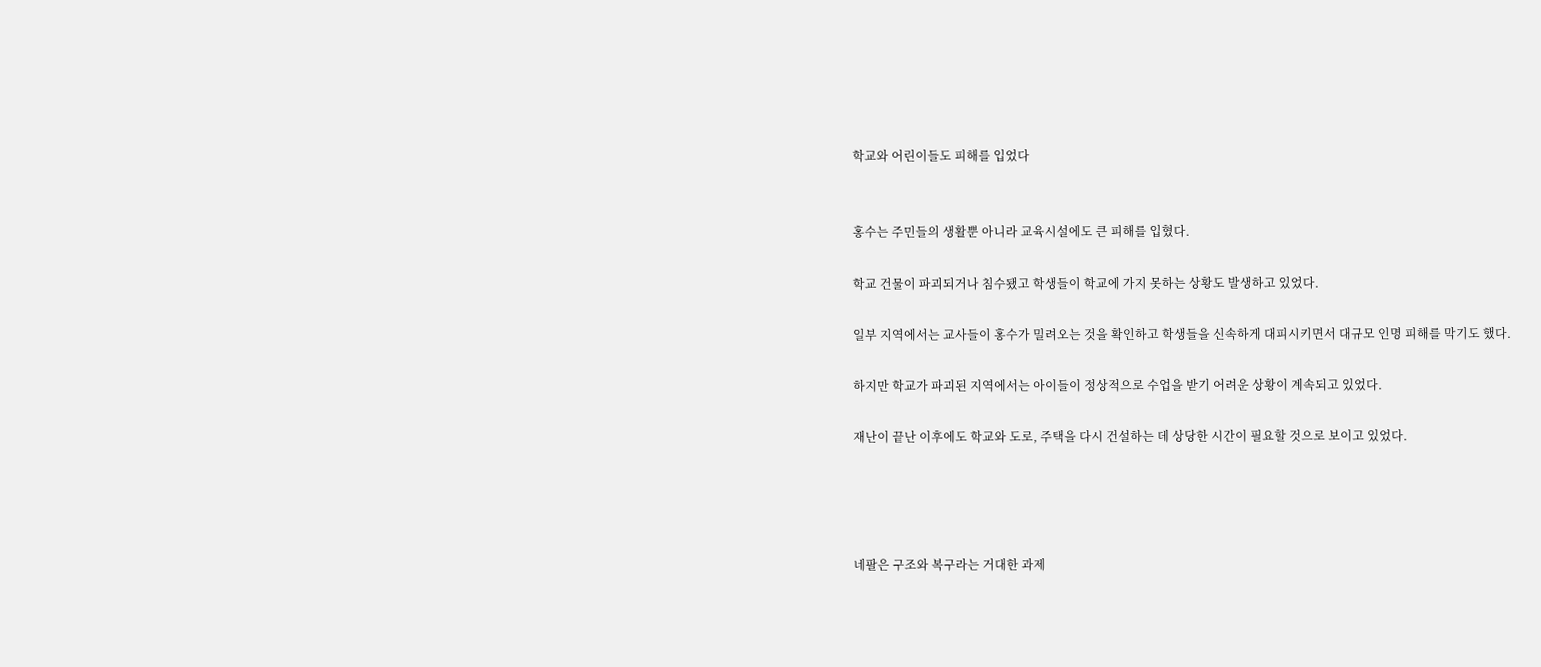학교와 어린이들도 피해를 입었다


홍수는 주민들의 생활뿐 아니라 교육시설에도 큰 피해를 입혔다.

학교 건물이 파괴되거나 침수됐고 학생들이 학교에 가지 못하는 상황도 발생하고 있었다.

일부 지역에서는 교사들이 홍수가 밀려오는 것을 확인하고 학생들을 신속하게 대피시키면서 대규모 인명 피해를 막기도 했다.

하지만 학교가 파괴된 지역에서는 아이들이 정상적으로 수업을 받기 어려운 상황이 계속되고 있었다.

재난이 끝난 이후에도 학교와 도로, 주택을 다시 건설하는 데 상당한 시간이 필요할 것으로 보이고 있었다.




네팔은 구조와 복구라는 거대한 과제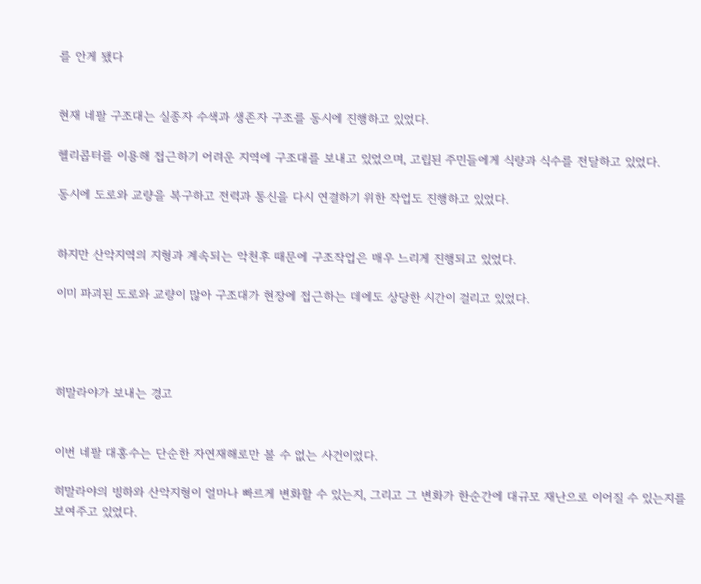를 안게 됐다


현재 네팔 구조대는 실종자 수색과 생존자 구조를 동시에 진행하고 있었다.

헬리콥터를 이용해 접근하기 어려운 지역에 구조대를 보내고 있었으며, 고립된 주민들에게 식량과 식수를 전달하고 있었다.

동시에 도로와 교량을 복구하고 전력과 통신을 다시 연결하기 위한 작업도 진행하고 있었다.


하지만 산악지역의 지형과 계속되는 악천후 때문에 구조작업은 매우 느리게 진행되고 있었다.

이미 파괴된 도로와 교량이 많아 구조대가 현장에 접근하는 데에도 상당한 시간이 걸리고 있었다.




히말라야가 보내는 경고


이번 네팔 대홍수는 단순한 자연재해로만 볼 수 없는 사건이었다.

히말라야의 빙하와 산악지형이 얼마나 빠르게 변화할 수 있는지, 그리고 그 변화가 한순간에 대규모 재난으로 이어질 수 있는지를 보여주고 있었다.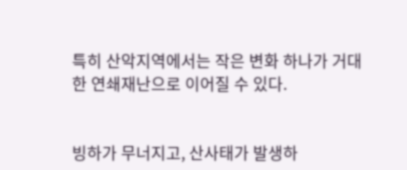특히 산악지역에서는 작은 변화 하나가 거대한 연쇄재난으로 이어질 수 있다.


빙하가 무너지고, 산사태가 발생하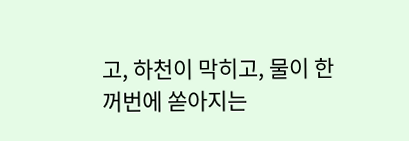고, 하천이 막히고, 물이 한꺼번에 쏟아지는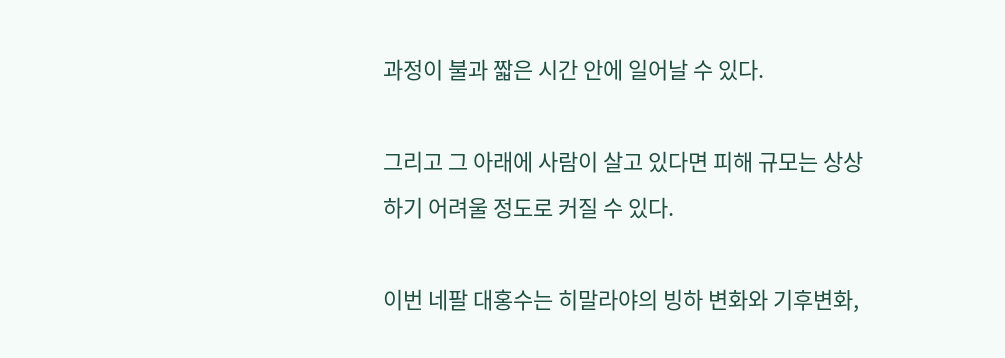과정이 불과 짧은 시간 안에 일어날 수 있다.

그리고 그 아래에 사람이 살고 있다면 피해 규모는 상상하기 어려울 정도로 커질 수 있다.

이번 네팔 대홍수는 히말라야의 빙하 변화와 기후변화,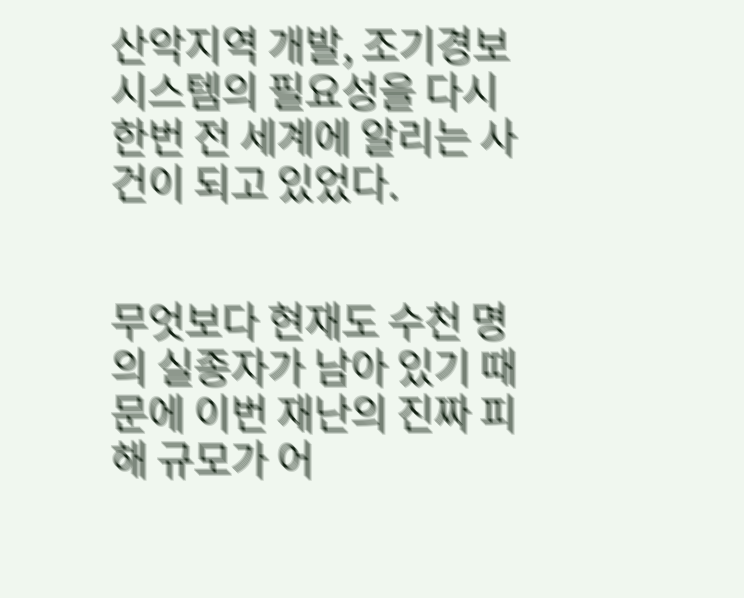산악지역 개발, 조기경보 시스템의 필요성을 다시 한번 전 세계에 알리는 사건이 되고 있었다.


무엇보다 현재도 수천 명의 실종자가 남아 있기 때문에 이번 재난의 진짜 피해 규모가 어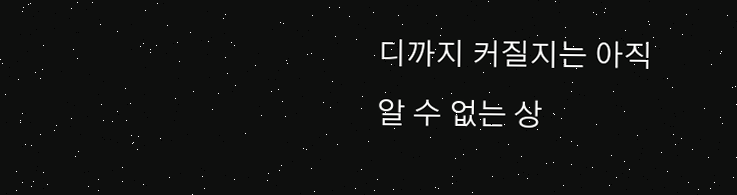디까지 커질지는 아직 알 수 없는 상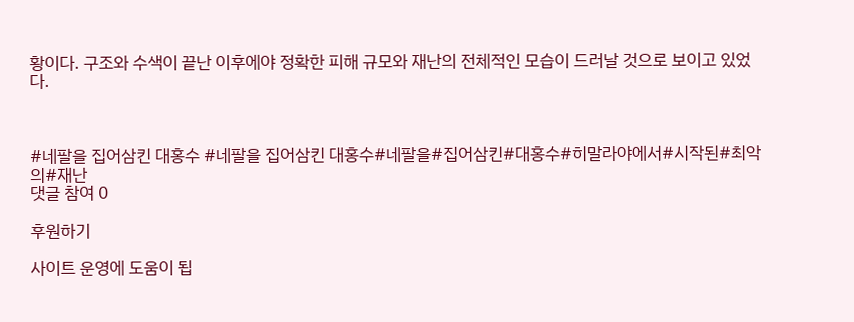황이다. 구조와 수색이 끝난 이후에야 정확한 피해 규모와 재난의 전체적인 모습이 드러날 것으로 보이고 있었다.



#네팔을 집어삼킨 대홍수 #네팔을 집어삼킨 대홍수#네팔을#집어삼킨#대홍수#히말라야에서#시작된#최악의#재난
댓글 참여 0

후원하기

사이트 운영에 도움이 됩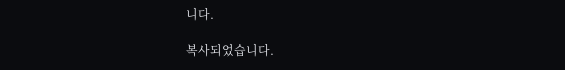니다.

복사되었습니다.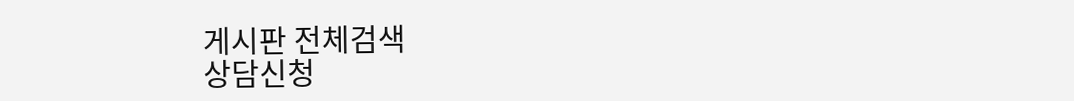게시판 전체검색
상담신청